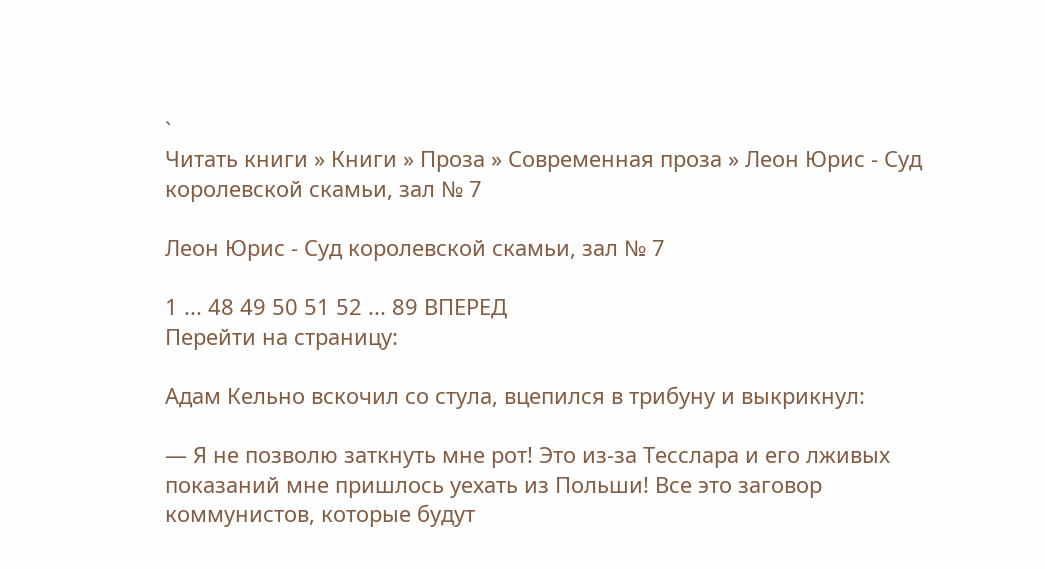`
Читать книги » Книги » Проза » Современная проза » Леон Юрис - Суд королевской скамьи, зал № 7

Леон Юрис - Суд королевской скамьи, зал № 7

1 ... 48 49 50 51 52 ... 89 ВПЕРЕД
Перейти на страницу:

Адам Кельно вскочил со стула, вцепился в трибуну и выкрикнул:

— Я не позволю заткнуть мне рот! Это из-за Тесслара и его лживых показаний мне пришлось уехать из Польши! Все это заговор коммунистов, которые будут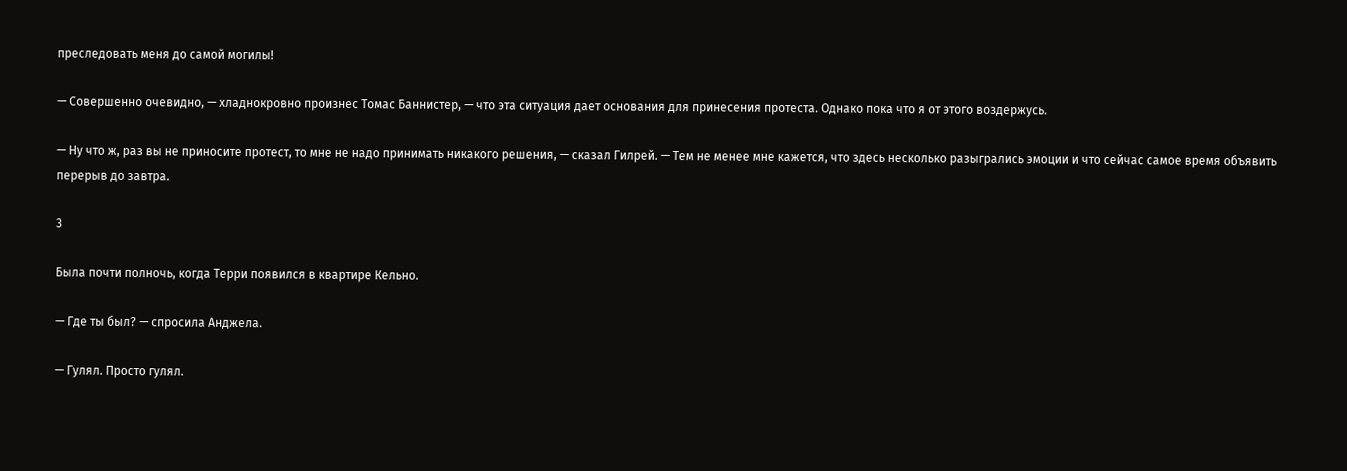преследовать меня до самой могилы!

— Совершенно очевидно, — хладнокровно произнес Томас Баннистер, — что эта ситуация дает основания для принесения протеста. Однако пока что я от этого воздержусь.

— Ну что ж, раз вы не приносите протест, то мне не надо принимать никакого решения, — сказал Гилрей. — Тем не менее мне кажется, что здесь несколько разыгрались эмоции и что сейчас самое время объявить перерыв до завтра.

3

Была почти полночь, когда Терри появился в квартире Кельно.

— Где ты был? — спросила Анджела.

— Гулял. Просто гулял.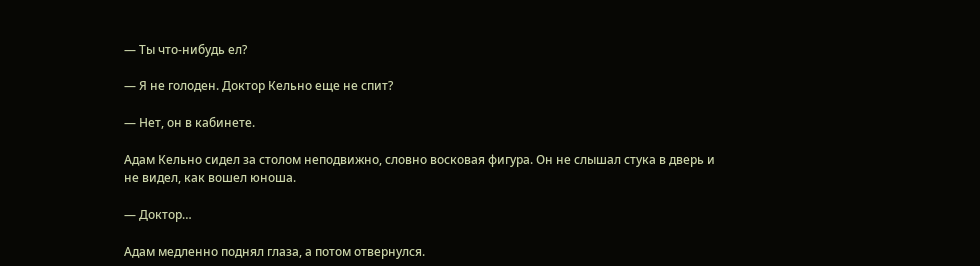— Ты что-нибудь ел?

— Я не голоден. Доктор Кельно еще не спит?

— Нет, он в кабинете.

Адам Кельно сидел за столом неподвижно, словно восковая фигура. Он не слышал стука в дверь и не видел, как вошел юноша.

— Доктор…

Адам медленно поднял глаза, а потом отвернулся.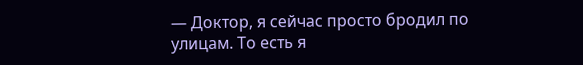— Доктор, я сейчас просто бродил по улицам. То есть я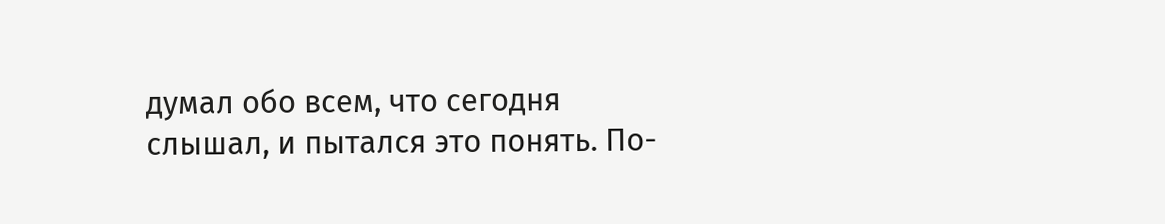думал обо всем, что сегодня слышал, и пытался это понять. По-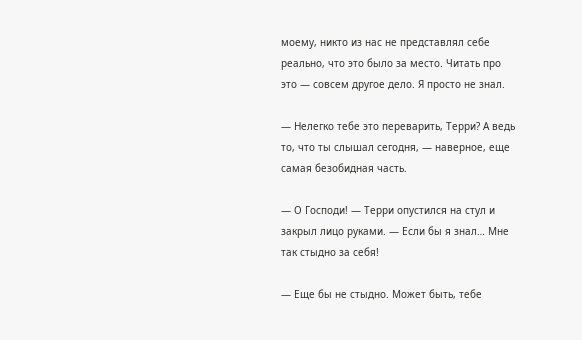моему, никто из нас не представлял себе реально, что это было за место. Читать про это — совсем другое дело. Я просто не знал.

— Нелегко тебе это переварить, Терри? А ведь то, что ты слышал сегодня, — наверное, еще самая безобидная часть.

— О Господи! — Терри опустился на стул и закрыл лицо руками. — Если бы я знал… Мне так стыдно за себя!

— Еще бы не стыдно. Может быть, тебе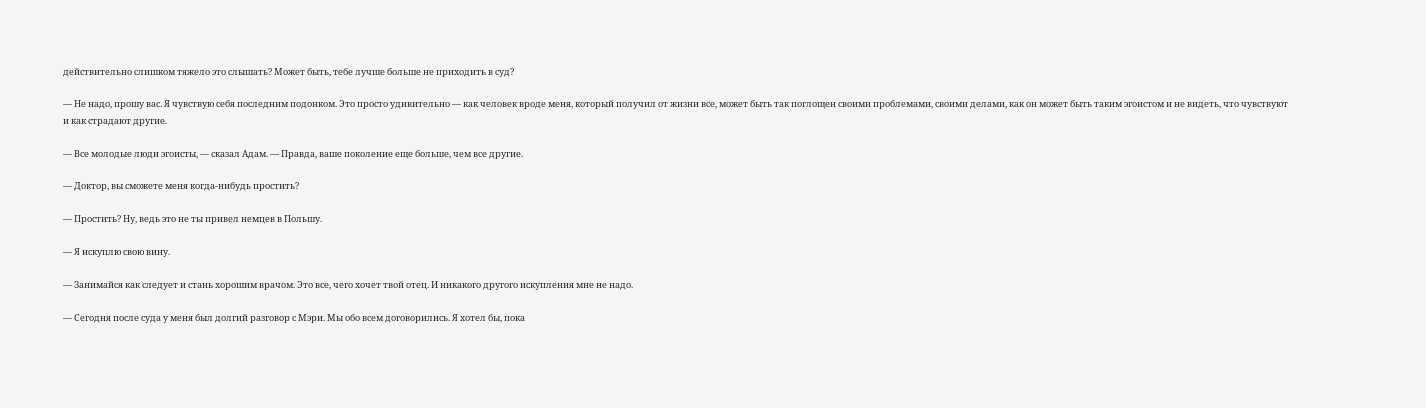действительно слишком тяжело это слышать? Может быть, тебе лучше больше не приходить в суд?

— Не надо, прошу вас. Я чувствую себя последним подонком. Это просто удивительно — как человек вроде меня, который получил от жизни все, может быть так поглощен своими проблемами, своими делами, как он может быть таким эгоистом и не видеть, что чувствуют и как страдают другие.

— Все молодые люди эгоисты, — сказал Адам. — Правда, ваше поколение еще больше, чем все другие.

— Доктор, вы сможете меня когда-нибудь простить?

— Простить? Ну, ведь это не ты привел немцев в Польшу.

— Я искуплю свою вину.

— Занимайся как следует и стань хорошим врачом. Это все, чего хочет твой отец. И никакого другого искупления мне не надо.

— Сегодня после суда у меня был долгий разговор с Мэри. Мы обо всем договорились. Я хотел бы, пока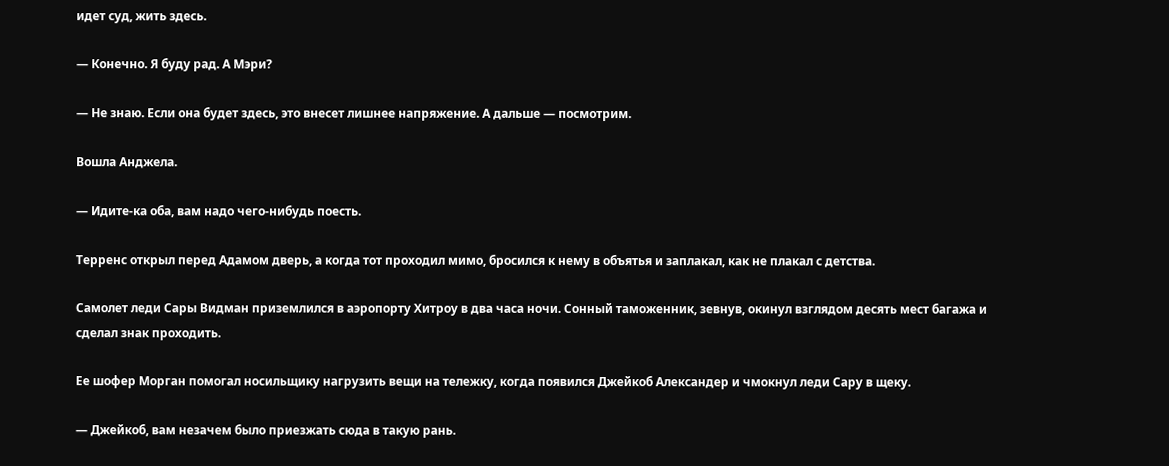идет суд, жить здесь.

— Конечно. Я буду рад. А Мэри?

— Не знаю. Если она будет здесь, это внесет лишнее напряжение. А дальше — посмотрим.

Вошла Анджела.

— Идите-ка оба, вам надо чего-нибудь поесть.

Терренс открыл перед Адамом дверь, а когда тот проходил мимо, бросился к нему в объятья и заплакал, как не плакал с детства.

Самолет леди Сары Видман приземлился в аэропорту Хитроу в два часа ночи. Сонный таможенник, зевнув, окинул взглядом десять мест багажа и сделал знак проходить.

Ее шофер Морган помогал носильщику нагрузить вещи на тележку, когда появился Джейкоб Александер и чмокнул леди Сару в щеку.

— Джейкоб, вам незачем было приезжать сюда в такую рань.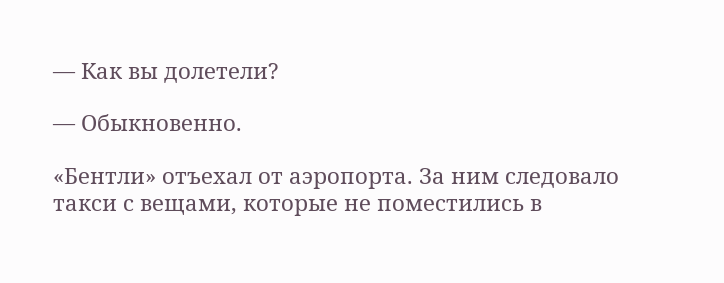— Как вы долетели?

— Обыкновенно.

«Бентли» отъехал от аэропорта. За ним следовало такси с вещами, которые не поместились в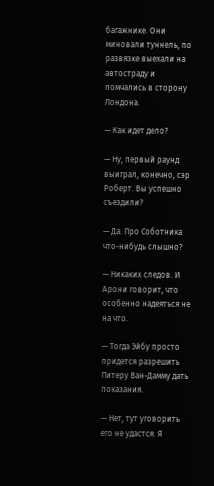багажнике. Они миновали туннель, по развязке выехали на автостраду и помчались в сторону Лондона.

— Как идет дело?

— Ну, первый раунд выиграл, конечно, сэр Роберт. Вы успешно съездили?

— Да. Про Соботника что-нибудь слышно?

— Никаких следов. И Арони говорит, что особенно надеяться не на что.

— Тогда Эйбу просто придется разрешить Питеру Ван-Дамму дать показания.

— Нет, тут уговорить его не удастся. Я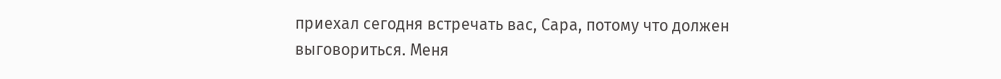приехал сегодня встречать вас, Сара, потому что должен выговориться. Меня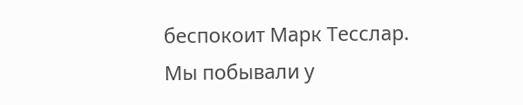беспокоит Марк Тесслар. Мы побывали у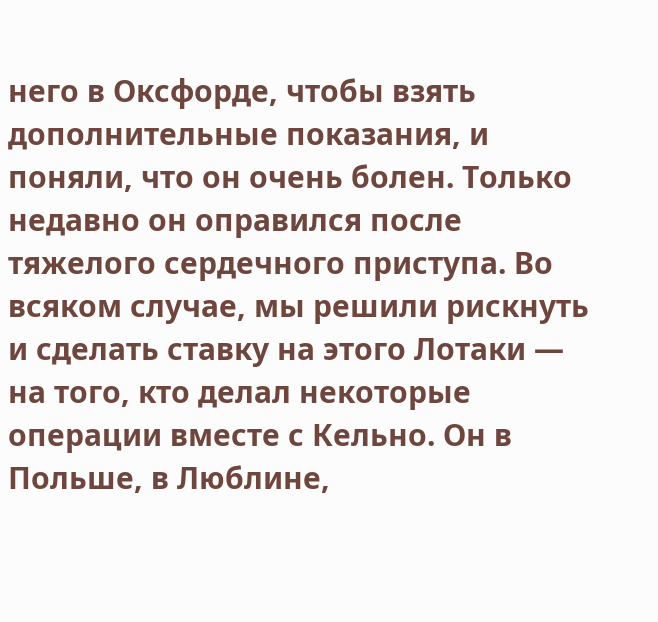него в Оксфорде, чтобы взять дополнительные показания, и поняли, что он очень болен. Только недавно он оправился после тяжелого сердечного приступа. Во всяком случае, мы решили рискнуть и сделать ставку на этого Лотаки — на того, кто делал некоторые операции вместе с Кельно. Он в Польше, в Люблине,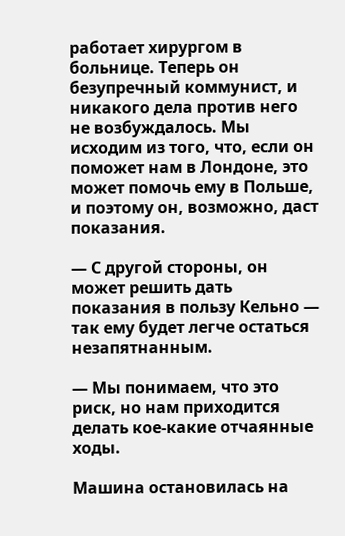работает хирургом в больнице. Теперь он безупречный коммунист, и никакого дела против него не возбуждалось. Мы исходим из того, что, если он поможет нам в Лондоне, это может помочь ему в Польше, и поэтому он, возможно, даст показания.

— С другой стороны, он может решить дать показания в пользу Кельно — так ему будет легче остаться незапятнанным.

— Мы понимаем, что это риск, но нам приходится делать кое-какие отчаянные ходы.

Машина остановилась на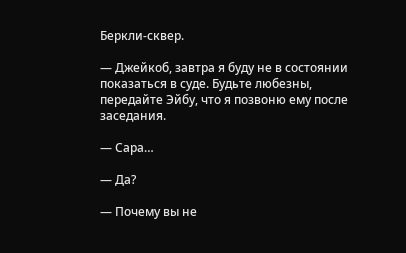Беркли-сквер.

— Джейкоб, завтра я буду не в состоянии показаться в суде. Будьте любезны, передайте Эйбу, что я позвоню ему после заседания.

— Сара…

— Да?

— Почему вы не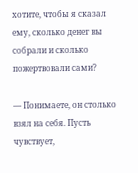хотите, чтобы я сказал ему, сколько денег вы собрали и сколько пожертвовали сами?

— Понимаете, он столько взял на себя. Пусть чувствует,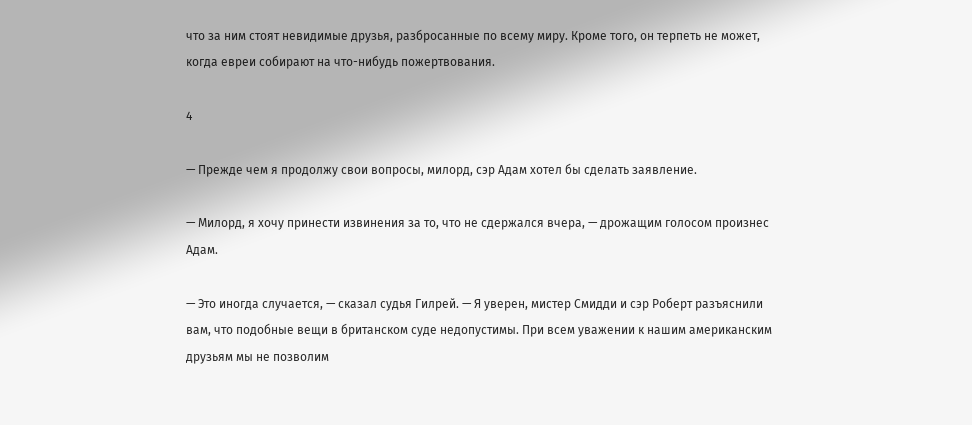что за ним стоят невидимые друзья, разбросанные по всему миру. Кроме того, он терпеть не может, когда евреи собирают на что-нибудь пожертвования.

4

— Прежде чем я продолжу свои вопросы, милорд, сэр Адам хотел бы сделать заявление.

— Милорд, я хочу принести извинения за то, что не сдержался вчера, — дрожащим голосом произнес Адам.

— Это иногда случается, — сказал судья Гилрей. — Я уверен, мистер Смидди и сэр Роберт разъяснили вам, что подобные вещи в британском суде недопустимы. При всем уважении к нашим американским друзьям мы не позволим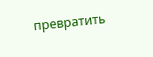превратить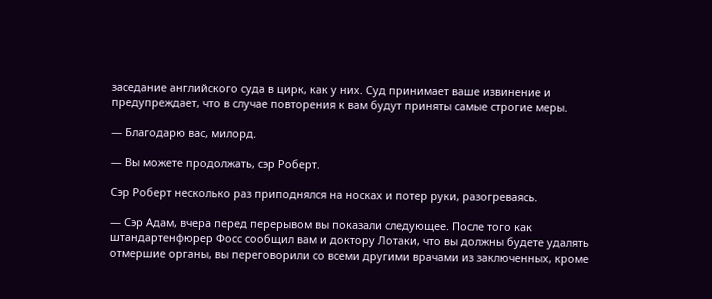заседание английского суда в цирк, как у них. Суд принимает ваше извинение и предупреждает, что в случае повторения к вам будут приняты самые строгие меры.

— Благодарю вас, милорд.

— Вы можете продолжать, сэр Роберт.

Сэр Роберт несколько раз приподнялся на носках и потер руки, разогреваясь.

— Сэр Адам, вчера перед перерывом вы показали следующее. После того как штандартенфюрер Фосс сообщил вам и доктору Лотаки, что вы должны будете удалять отмершие органы, вы переговорили со всеми другими врачами из заключенных, кроме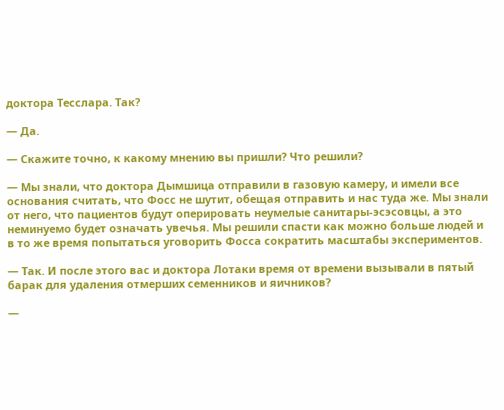доктора Тесслара. Так?

— Да.

— Скажите точно, к какому мнению вы пришли? Что решили?

— Мы знали, что доктора Дымшица отправили в газовую камеру, и имели все основания считать, что Фосс не шутит, обещая отправить и нас туда же. Мы знали от него, что пациентов будут оперировать неумелые санитары-эсэсовцы, а это неминуемо будет означать увечья. Мы решили спасти как можно больше людей и в то же время попытаться уговорить Фосса сократить масштабы экспериментов.

— Так. И после этого вас и доктора Лотаки время от времени вызывали в пятый барак для удаления отмерших семенников и яичников?

—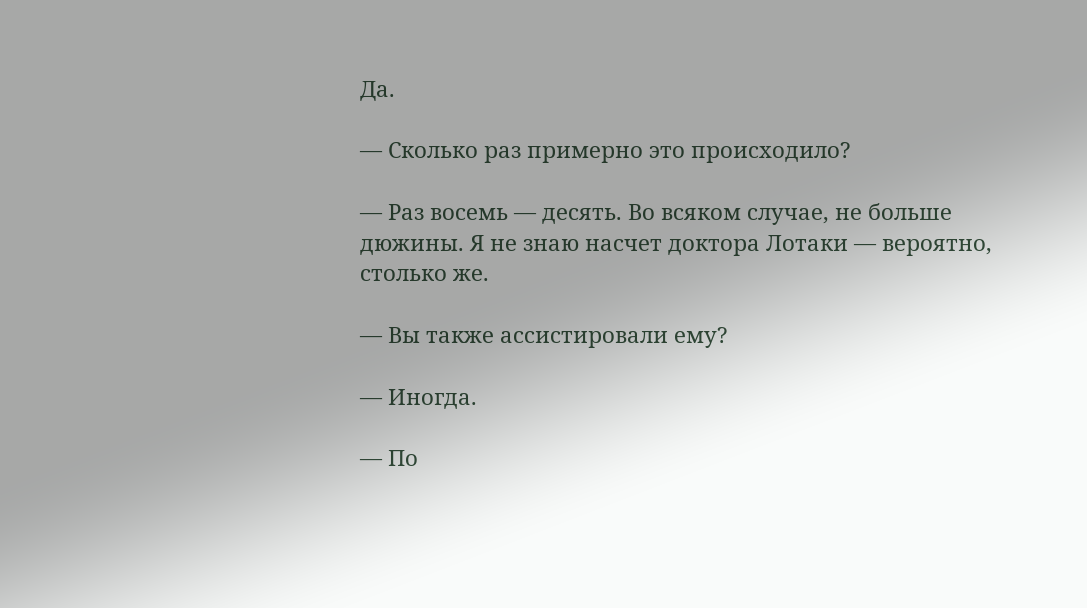Да.

— Сколько раз примерно это происходило?

— Раз восемь — десять. Во всяком случае, не больше дюжины. Я не знаю насчет доктора Лотаки — вероятно, столько же.

— Вы также ассистировали ему?

— Иногда.

— По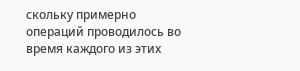скольку примерно операций проводилось во время каждого из этих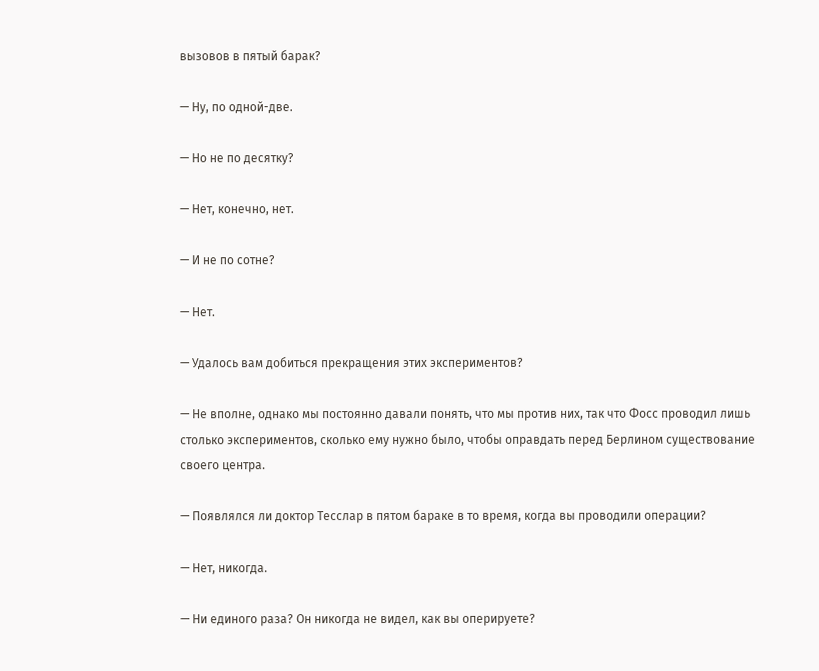вызовов в пятый барак?

— Ну, по одной-две.

— Но не по десятку?

— Нет, конечно, нет.

— И не по сотне?

— Нет.

— Удалось вам добиться прекращения этих экспериментов?

— Не вполне, однако мы постоянно давали понять, что мы против них, так что Фосс проводил лишь столько экспериментов, сколько ему нужно было, чтобы оправдать перед Берлином существование своего центра.

— Появлялся ли доктор Тесслар в пятом бараке в то время, когда вы проводили операции?

— Нет, никогда.

— Ни единого раза? Он никогда не видел, как вы оперируете?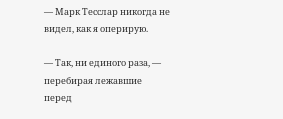— Марк Тесслар никогда не видел, как я оперирую.

— Так, ни единого раза, — перебирая лежавшие перед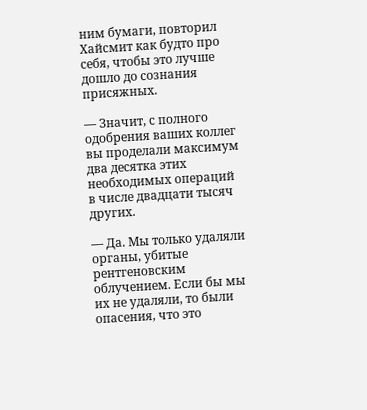ним бумаги, повторил Хайсмит как будто про себя, чтобы это лучше дошло до сознания присяжных.

— Значит, с полного одобрения ваших коллег вы проделали максимум два десятка этих необходимых операций в числе двадцати тысяч других.

— Да. Мы только удаляли органы, убитые рентгеновским облучением. Если бы мы их не удаляли, то были опасения, что это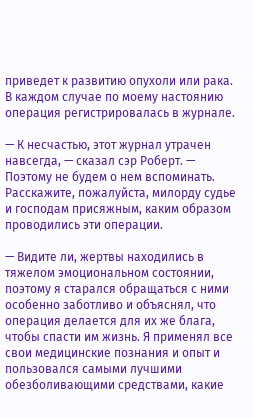приведет к развитию опухоли или рака. В каждом случае по моему настоянию операция регистрировалась в журнале.

— К несчастью, этот журнал утрачен навсегда, — сказал сэр Роберт. — Поэтому не будем о нем вспоминать. Расскажите, пожалуйста, милорду судье и господам присяжным, каким образом проводились эти операции.

— Видите ли, жертвы находились в тяжелом эмоциональном состоянии, поэтому я старался обращаться с ними особенно заботливо и объяснял, что операция делается для их же блага, чтобы спасти им жизнь. Я применял все свои медицинские познания и опыт и пользовался самыми лучшими обезболивающими средствами, какие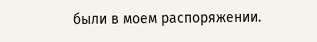были в моем распоряжении.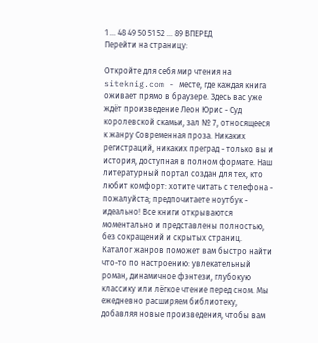1 ... 48 49 50 51 52 ... 89 ВПЕРЕД
Перейти на страницу:

Откройте для себя мир чтения на siteknig.com - месте, где каждая книга оживает прямо в браузере. Здесь вас уже ждёт произведение Леон Юрис - Суд королевской скамьи, зал № 7, относящееся к жанру Современная проза. Никаких регистраций, никаких преград - только вы и история, доступная в полном формате. Наш литературный портал создан для тех, кто любит комфорт: хотите читать с телефона - пожалуйста; предпочитаете ноутбук - идеально! Все книги открываются моментально и представлены полностью, без сокращений и скрытых страниц. Каталог жанров поможет вам быстро найти что-то по настроению: увлекательный роман, динамичное фэнтези, глубокую классику или лёгкое чтение перед сном. Мы ежедневно расширяем библиотеку, добавляя новые произведения, чтобы вам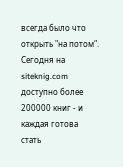всегда было что открыть "на потом". Сегодня на siteknig.com доступно более 200000 книг - и каждая готова стать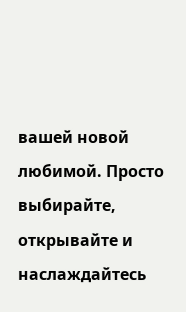вашей новой любимой. Просто выбирайте, открывайте и наслаждайтесь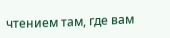чтением там, где вам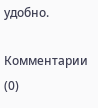удобно.

Комментарии (0)